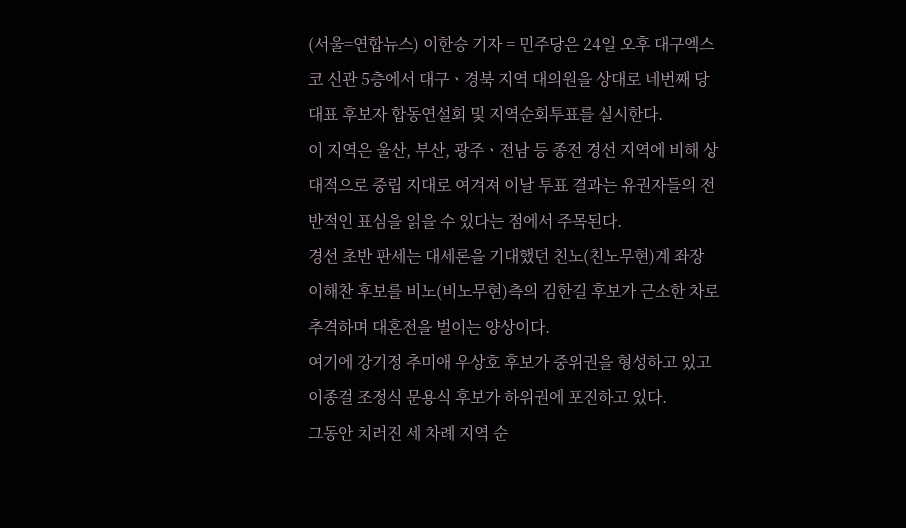(서울=연합뉴스) 이한승 기자 = 민주당은 24일 오후 대구엑스코 신관 5층에서 대구ㆍ경북 지역 대의원을 상대로 네번째 당대표 후보자 합동연설회 및 지역순회투표를 실시한다.
이 지역은 울산, 부산, 광주ㆍ전남 등 종전 경선 지역에 비해 상대적으로 중립 지대로 여겨져 이날 투표 결과는 유권자들의 전반적인 표심을 읽을 수 있다는 점에서 주목된다.
경선 초반 판세는 대세론을 기대했던 친노(친노무현)계 좌장 이해찬 후보를 비노(비노무현)측의 김한길 후보가 근소한 차로 추격하며 대혼전을 벌이는 양상이다.
여기에 강기정 추미애 우상호 후보가 중위권을 형성하고 있고 이종걸 조정식 문용식 후보가 하위권에 포진하고 있다.
그동안 치러진 세 차례 지역 순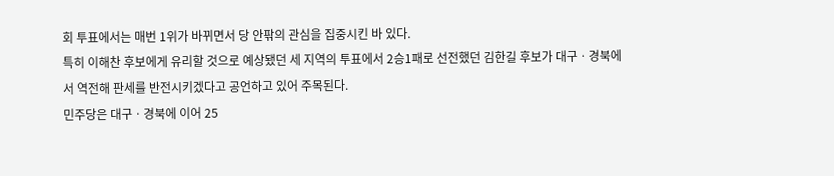회 투표에서는 매번 1위가 바뀌면서 당 안팎의 관심을 집중시킨 바 있다.
특히 이해찬 후보에게 유리할 것으로 예상됐던 세 지역의 투표에서 2승1패로 선전했던 김한길 후보가 대구ㆍ경북에서 역전해 판세를 반전시키겠다고 공언하고 있어 주목된다.
민주당은 대구ㆍ경북에 이어 25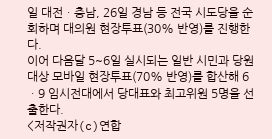일 대전ㆍ충남, 26일 경남 등 전국 시도당을 순회하며 대의원 현장투표(30% 반영)를 진행한다.
이어 다음달 5~6일 실시되는 일반 시민과 당원 대상 모바일 현장투표(70% 반영)를 합산해 6ㆍ9 임시전대에서 당대표와 최고위원 5명을 선출한다.
<저작권자(c)연합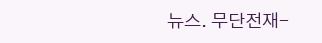뉴스. 무단전재-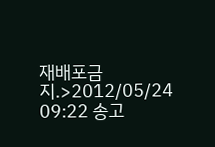재배포금지.>2012/05/24 09:22 송고